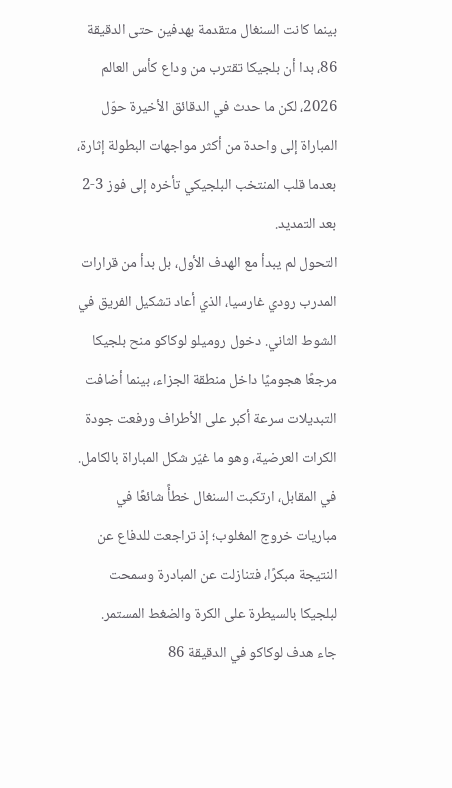بينما كانت السنغال متقدمة بهدفين حتى الدقيقة 86، بدا أن بلجيكا تقترب من وداع كأس العالم 2026، لكن ما حدث في الدقائق الأخيرة حوّل المباراة إلى واحدة من أكثر مواجهات البطولة إثارة، بعدما قلب المنتخب البلجيكي تأخره إلى فوز 3-2 بعد التمديد.
التحول لم يبدأ مع الهدف الأول، بل بدأ من قرارات المدرب رودي غارسيا، الذي أعاد تشكيل الفريق في الشوط الثاني. دخول روميلو لوكاكو منح بلجيكا مرجعًا هجوميًا داخل منطقة الجزاء، بينما أضافت التبديلات سرعة أكبر على الأطراف ورفعت جودة الكرات العرضية، وهو ما غيّر شكل المباراة بالكامل.
في المقابل، ارتكبت السنغال خطأً شائعًا في مباريات خروج المغلوب؛ إذ تراجعت للدفاع عن النتيجة مبكرًا، فتنازلت عن المبادرة وسمحت لبلجيكا بالسيطرة على الكرة والضغط المستمر.
جاء هدف لوكاكو في الدقيقة 86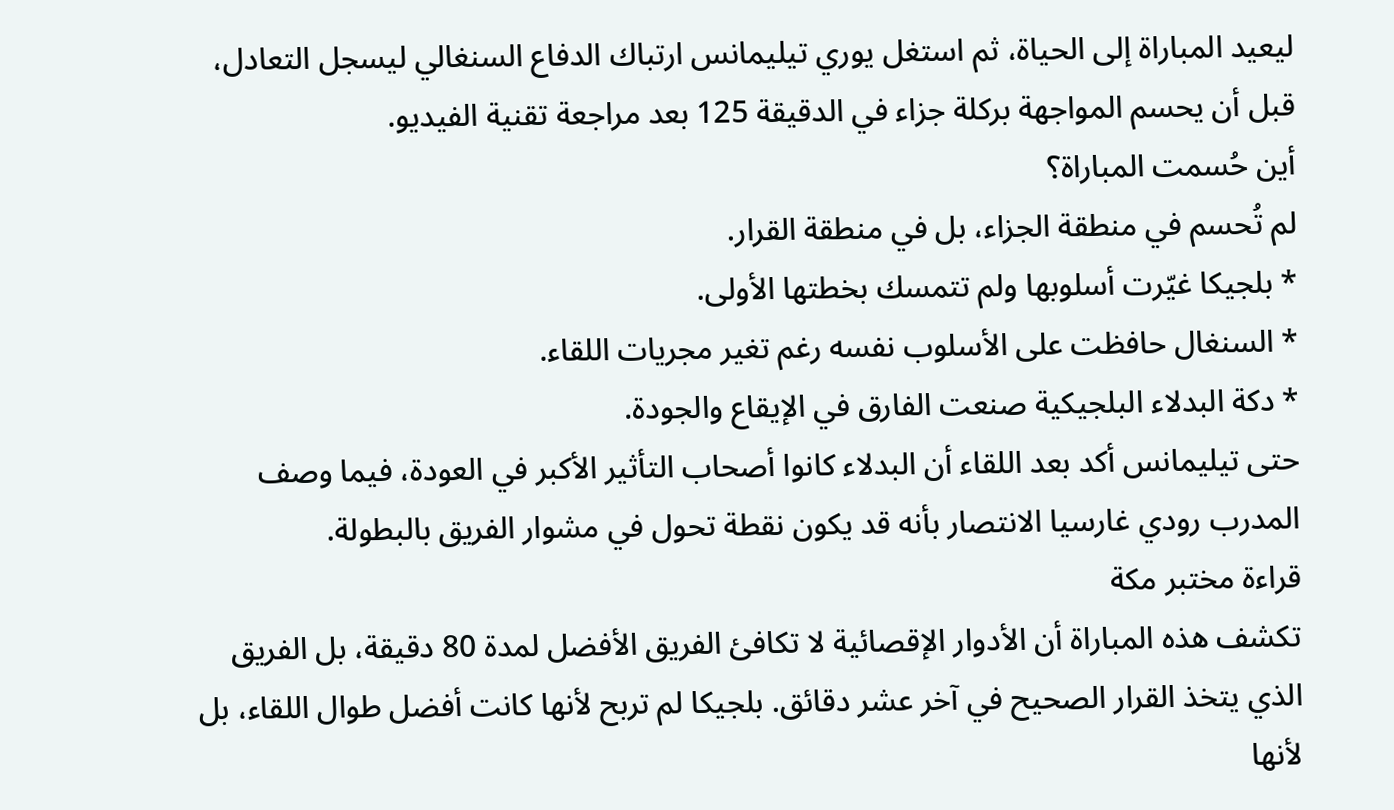ليعيد المباراة إلى الحياة، ثم استغل يوري تيليمانس ارتباك الدفاع السنغالي ليسجل التعادل، قبل أن يحسم المواجهة بركلة جزاء في الدقيقة 125 بعد مراجعة تقنية الفيديو.
أين حُسمت المباراة؟
لم تُحسم في منطقة الجزاء، بل في منطقة القرار.
* بلجيكا غيّرت أسلوبها ولم تتمسك بخطتها الأولى.
* السنغال حافظت على الأسلوب نفسه رغم تغير مجريات اللقاء.
* دكة البدلاء البلجيكية صنعت الفارق في الإيقاع والجودة.
حتى تيليمانس أكد بعد اللقاء أن البدلاء كانوا أصحاب التأثير الأكبر في العودة، فيما وصف المدرب رودي غارسيا الانتصار بأنه قد يكون نقطة تحول في مشوار الفريق بالبطولة.
قراءة مختبر مكة
تكشف هذه المباراة أن الأدوار الإقصائية لا تكافئ الفريق الأفضل لمدة 80 دقيقة، بل الفريق الذي يتخذ القرار الصحيح في آخر عشر دقائق. بلجيكا لم تربح لأنها كانت أفضل طوال اللقاء، بل لأنها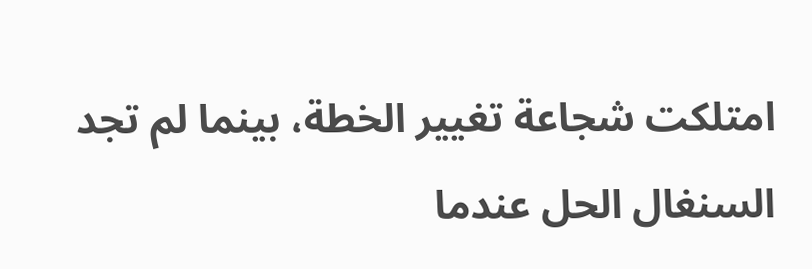امتلكت شجاعة تغيير الخطة، بينما لم تجد السنغال الحل عندما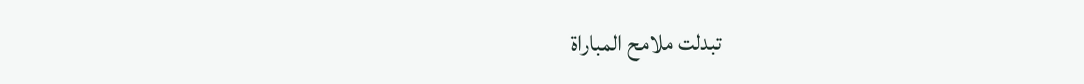تبدلت ملامح المباراة